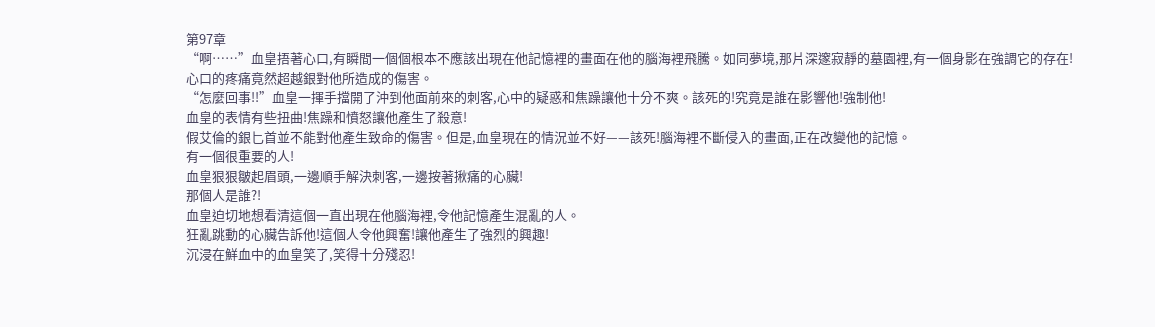第97章
“啊……”血皇捂著心口,有瞬間一個個根本不應該出現在他記憶裡的畫面在他的腦海裡飛騰。如同夢境,那片深邃寂靜的墓園裡,有一個身影在強調它的存在!
心口的疼痛竟然超越銀對他所造成的傷害。
“怎麼回事!!”血皇一揮手擋開了沖到他面前來的刺客,心中的疑惑和焦躁讓他十分不爽。該死的!究竟是誰在影響他!強制他!
血皇的表情有些扭曲!焦躁和憤怒讓他產生了殺意!
假艾倫的銀匕首並不能對他產生致命的傷害。但是,血皇現在的情況並不好——該死!腦海裡不斷侵入的畫面,正在改變他的記憶。
有一個很重要的人!
血皇狠狠皺起眉頭,一邊順手解決刺客,一邊按著揪痛的心臟!
那個人是誰?!
血皇迫切地想看清這個一直出現在他腦海裡,令他記憶產生混亂的人。
狂亂跳動的心臟告訴他!這個人令他興奮!讓他產生了強烈的興趣!
沉浸在鮮血中的血皇笑了,笑得十分殘忍!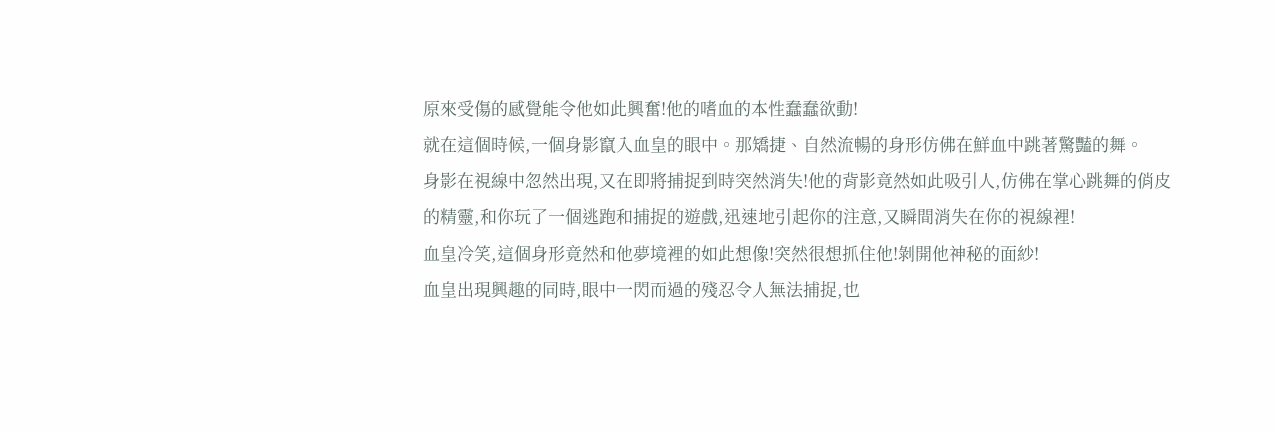原來受傷的感覺能令他如此興奮!他的嗜血的本性蠢蠢欲動!
就在這個時候,一個身影竄入血皇的眼中。那矯捷、自然流暢的身形仿佛在鮮血中跳著驚豔的舞。
身影在視線中忽然出現,又在即將捕捉到時突然消失!他的背影竟然如此吸引人,仿佛在掌心跳舞的俏皮的精靈,和你玩了一個逃跑和捕捉的遊戲,迅速地引起你的注意,又瞬間消失在你的視線裡!
血皇冷笑,這個身形竟然和他夢境裡的如此想像!突然很想抓住他!剝開他神秘的面紗!
血皇出現興趣的同時,眼中一閃而過的殘忍令人無法捕捉,也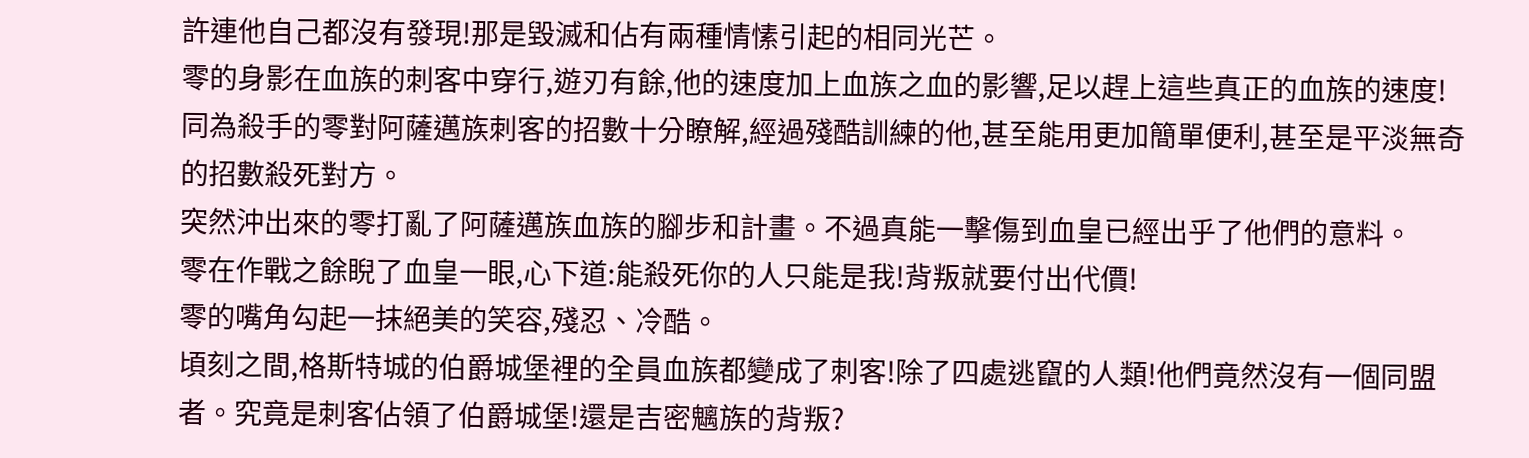許連他自己都沒有發現!那是毀滅和佔有兩種情愫引起的相同光芒。
零的身影在血族的刺客中穿行,遊刃有餘,他的速度加上血族之血的影響,足以趕上這些真正的血族的速度!同為殺手的零對阿薩邁族刺客的招數十分瞭解,經過殘酷訓練的他,甚至能用更加簡單便利,甚至是平淡無奇的招數殺死對方。
突然沖出來的零打亂了阿薩邁族血族的腳步和計畫。不過真能一擊傷到血皇已經出乎了他們的意料。
零在作戰之餘睨了血皇一眼,心下道:能殺死你的人只能是我!背叛就要付出代價!
零的嘴角勾起一抹絕美的笑容,殘忍、冷酷。
頃刻之間,格斯特城的伯爵城堡裡的全員血族都變成了刺客!除了四處逃竄的人類!他們竟然沒有一個同盟者。究竟是刺客佔領了伯爵城堡!還是吉密魑族的背叛?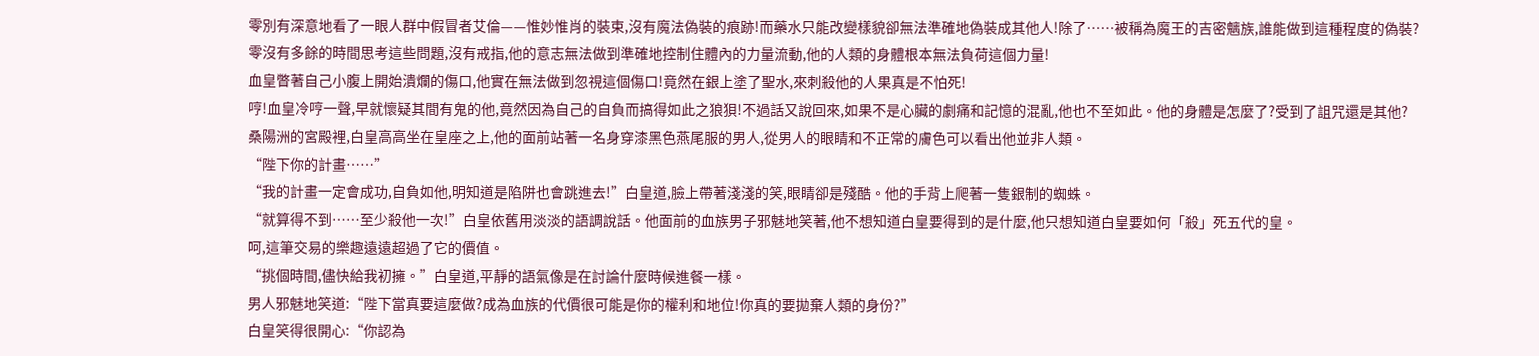零別有深意地看了一眼人群中假冒者艾倫——惟妙惟肖的裝束,沒有魔法偽裝的痕跡!而藥水只能改變樣貌卻無法準確地偽裝成其他人!除了……被稱為魔王的吉密魑族,誰能做到這種程度的偽裝?
零沒有多餘的時間思考這些問題,沒有戒指,他的意志無法做到準確地控制住體內的力量流動,他的人類的身體根本無法負荷這個力量!
血皇瞥著自己小腹上開始潰爛的傷口,他實在無法做到忽視這個傷口!竟然在銀上塗了聖水,來刺殺他的人果真是不怕死!
哼!血皇冷哼一聲,早就懷疑其間有鬼的他,竟然因為自己的自負而搞得如此之狼狽!不過話又說回來,如果不是心臟的劇痛和記憶的混亂,他也不至如此。他的身體是怎麼了?受到了詛咒還是其他?
桑陽洲的宮殿裡,白皇高高坐在皇座之上,他的面前站著一名身穿漆黑色燕尾服的男人,從男人的眼睛和不正常的膚色可以看出他並非人類。
“陛下你的計畫……”
“我的計畫一定會成功,自負如他,明知道是陷阱也會跳進去!”白皇道,臉上帶著淺淺的笑,眼睛卻是殘酷。他的手背上爬著一隻銀制的蜘蛛。
“就算得不到……至少殺他一次!”白皇依舊用淡淡的語調說話。他面前的血族男子邪魅地笑著,他不想知道白皇要得到的是什麼,他只想知道白皇要如何「殺」死五代的皇。
呵,這筆交易的樂趣遠遠超過了它的價值。
“挑個時間,儘快給我初擁。”白皇道,平靜的語氣像是在討論什麼時候進餐一樣。
男人邪魅地笑道:“陛下當真要這麼做?成為血族的代價很可能是你的權利和地位!你真的要拋棄人類的身份?”
白皇笑得很開心:“你認為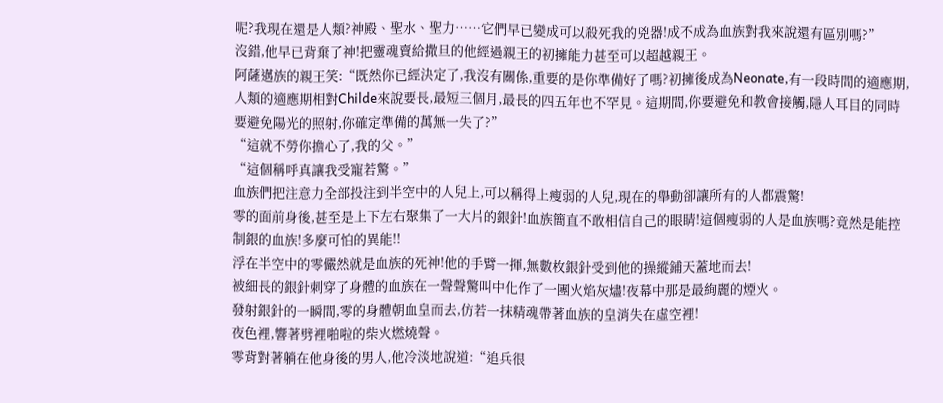呢?我現在還是人類?神殿、聖水、聖力……它們早已變成可以殺死我的兇器!成不成為血族對我來說還有區別嗎?”
沒錯,他早已背棄了神!把靈魂賣給撒旦的他經過親王的初擁能力甚至可以超越親王。
阿薩邁族的親王笑:“既然你已經決定了,我沒有關係,重要的是你準備好了嗎?初擁後成為Neonate,有一段時間的適應期,人類的適應期相對Childe來說要長,最短三個月,最長的四五年也不罕見。這期間,你要避免和教會接觸,隱人耳目的同時要避免陽光的照射,你確定準備的萬無一失了?”
“這就不勞你擔心了,我的父。”
“這個稱呼真讓我受寵若驚。”
血族們把注意力全部投注到半空中的人兒上,可以稱得上瘦弱的人兒,現在的舉動卻讓所有的人都震驚!
零的面前身後,甚至是上下左右聚集了一大片的銀針!血族簡直不敢相信自己的眼睛!這個瘦弱的人是血族嗎?竟然是能控制銀的血族!多麼可怕的異能!!
浮在半空中的零儼然就是血族的死神!他的手臂一揮,無數枚銀針受到他的操縱鋪天蓋地而去!
被細長的銀針刺穿了身體的血族在一聲聲驚叫中化作了一團火焰灰燼!夜幕中那是最絢麗的煙火。
發射銀針的一瞬間,零的身體朝血皇而去,仿若一抹精魂帶著血族的皇消失在虛空裡!
夜色裡,響著劈裡啪啦的柴火燃燒聲。
零背對著躺在他身後的男人,他冷淡地說道:“追兵很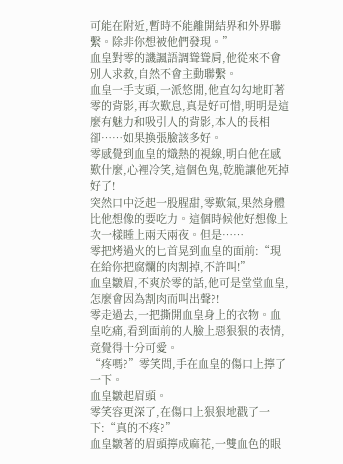可能在附近,暫時不能離開結界和外界聯繫。除非你想被他們發現。”
血皇對零的譏諷語調聳聳肩,他從來不會別人求救,自然不會主動聯繫。
血皇一手支頭,一派悠閒,他直勾勾地盯著零的背影,再次歎息,真是好可惜,明明是這麼有魅力和吸引人的背影,本人的長相卻……如果換張臉該多好。
零感覺到血皇的熾熱的視線,明白他在感歎什麼,心裡冷笑,這個色鬼,乾脆讓他死掉好了!
突然口中泛起一股腥甜,零歎氣,果然身體比他想像的要吃力。這個時候他好想像上次一樣睡上兩天兩夜。但是……
零把烤過火的匕首晃到血皇的面前:“現在給你把腐爛的肉割掉,不許叫!”
血皇皺眉,不爽於零的話,他可是堂堂血皇,怎麼會因為割肉而叫出聲?!
零走過去,一把撕開血皇身上的衣物。血皇吃痛,看到面前的人臉上惡狠狠的表情,竟覺得十分可愛。
“疼嗎?”零笑問,手在血皇的傷口上擰了一下。
血皇皺起眉頭。
零笑容更深了,在傷口上狠狠地戳了一下:“真的不疼?”
血皇皺著的眉頭擰成麻花,一雙血色的眼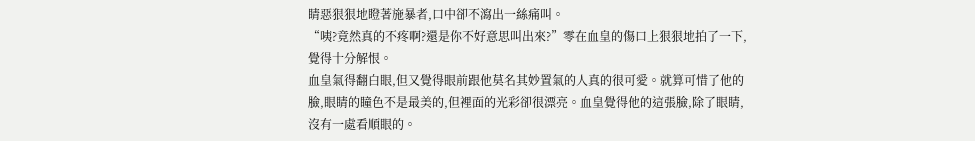睛惡狠狠地瞪著施暴者,口中卻不瀉出一絲痛叫。
“咦?竟然真的不疼啊?還是你不好意思叫出來?”零在血皇的傷口上狠狠地拍了一下,覺得十分解恨。
血皇氣得翻白眼,但又覺得眼前跟他莫名其妙置氣的人真的很可愛。就算可惜了他的臉,眼睛的瞳色不是最美的,但裡面的光彩卻很漂亮。血皇覺得他的這張臉,除了眼睛,沒有一處看順眼的。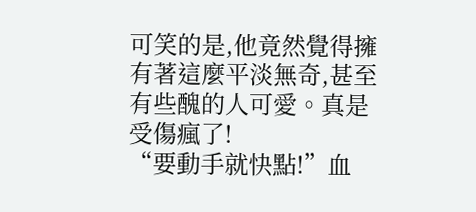可笑的是,他竟然覺得擁有著這麼平淡無奇,甚至有些醜的人可愛。真是受傷瘋了!
“要動手就快點!”血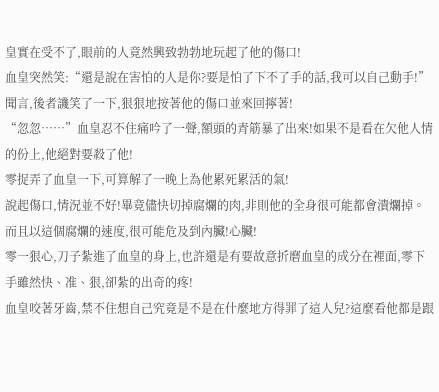皇實在受不了,眼前的人竟然興致勃勃地玩起了他的傷口!
血皇突然笑:“還是說在害怕的人是你?要是怕了下不了手的話,我可以自己動手!”
聞言,後者譏笑了一下,狠狠地按著他的傷口並來回擰著!
“忽忽……”血皇忍不住痛吟了一聲,額頭的青筋暴了出來!如果不是看在欠他人情的份上,他絕對要殺了他!
零捉弄了血皇一下,可算解了一晚上為他累死累活的氣!
說起傷口,情況並不好!畢竟儘快切掉腐爛的肉,非則他的全身很可能都會潰爛掉。而且以這個腐爛的速度,很可能危及到內臟!心臟!
零一狠心,刀子紮進了血皇的身上,也許還是有要故意折磨血皇的成分在裡面,零下手雖然快、准、狠,卻紮的出奇的疼!
血皇咬著牙齒,禁不住想自己究竟是不是在什麼地方得罪了這人兒?這麼看他都是跟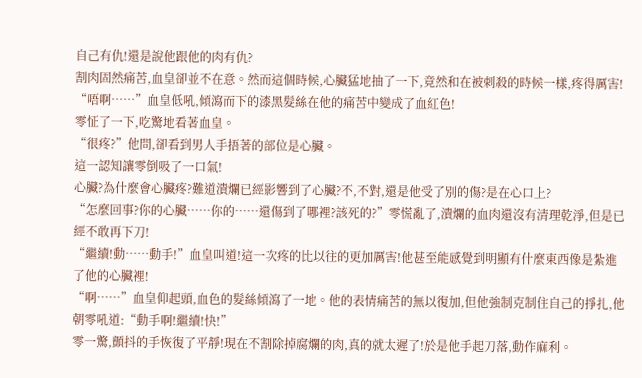自己有仇!還是說他跟他的肉有仇?
割肉固然痛苦,血皇卻並不在意。然而這個時候,心臟猛地抽了一下,竟然和在被刺殺的時候一樣,疼得厲害!
“唔啊……”血皇低吼,傾瀉而下的漆黑髮絲在他的痛苦中變成了血紅色!
零怔了一下,吃驚地看著血皇。
“很疼?”他問,卻看到男人手捂著的部位是心臟。
這一認知讓零倒吸了一口氣!
心臟?為什麼會心臟疼?難道潰爛已經影響到了心臟?不,不對,還是他受了別的傷?是在心口上?
“怎麼回事?你的心臟……你的……還傷到了哪裡?該死的?”零慌亂了,潰爛的血肉還沒有清理乾淨,但是已經不敢再下刀!
“繼續!動……動手!”血皇叫道!這一次疼的比以往的更加厲害!他甚至能感覺到明顯有什麼東西像是紮進了他的心臟裡!
“啊……”血皇仰起頭,血色的髮絲傾瀉了一地。他的表情痛苦的無以復加,但他強制克制住自己的掙扎,他朝零吼道:“動手啊!繼續!快!”
零一驚,顫抖的手恢復了平靜!現在不割除掉腐爛的肉,真的就太遲了!於是他手起刀落,動作麻利。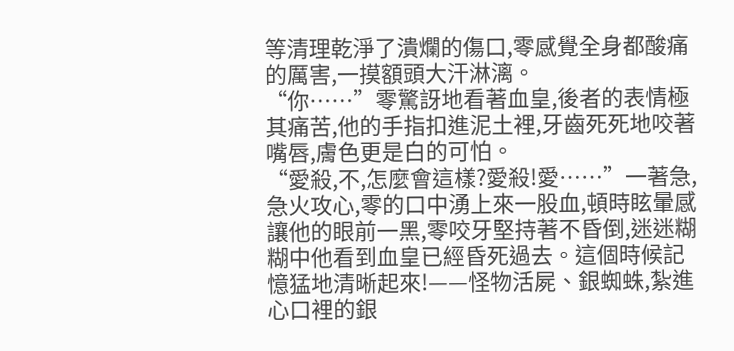等清理乾淨了潰爛的傷口,零感覺全身都酸痛的厲害,一摸額頭大汗淋漓。
“你……”零驚訝地看著血皇,後者的表情極其痛苦,他的手指扣進泥土裡,牙齒死死地咬著嘴唇,膚色更是白的可怕。
“愛殺,不,怎麼會這樣?愛殺!愛……”一著急,急火攻心,零的口中湧上來一股血,頓時眩暈感讓他的眼前一黑,零咬牙堅持著不昏倒,迷迷糊糊中他看到血皇已經昏死過去。這個時候記憶猛地清晰起來!——怪物活屍、銀蜘蛛,紮進心口裡的銀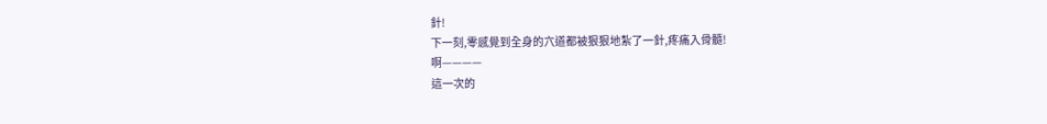針!
下一刻,零感覺到全身的穴道都被狠狠地紮了一針,疼痛入骨髓!
啊————
這一次的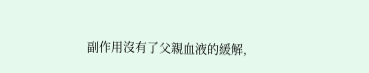副作用沒有了父親血液的緩解,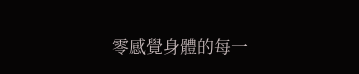零感覺身體的每一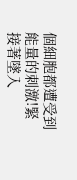個細胞都遭受到能量的刺激!緊接著墜入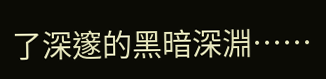了深邃的黑暗深淵……